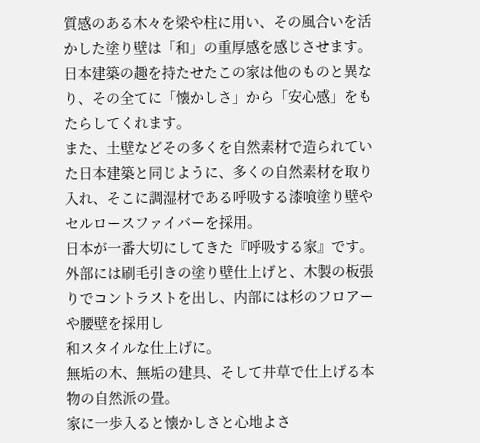質感のある木々を梁や柱に用い、その風合いを活かした塗り壁は「和」の重厚感を感じさせます。
日本建築の趣を持たせたこの家は他のものと異なり、その全てに「懐かしさ」から「安心感」をもたらしてくれます。
また、土壁などその多くを自然素材で造られていた日本建築と同じように、多くの自然素材を取り入れ、そこに調湿材である呼吸する漆喰塗り壁やセルロースファイバーを採用。
日本が一番大切にしてきた『呼吸する家』です。
外部には刷毛引きの塗り壁仕上げと、木製の板張りでコントラストを出し、内部には杉のフロアーや腰壁を採用し
和スタイルな仕上げに。
無垢の木、無垢の建具、そして井草で仕上げる本物の自然派の畳。
家に一歩入ると懐かしさと心地よさ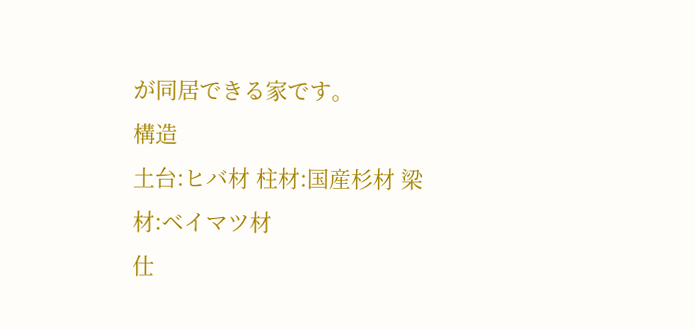が同居できる家です。
構造
土台:ヒバ材 柱材:国産杉材 梁材:ベイマツ材
仕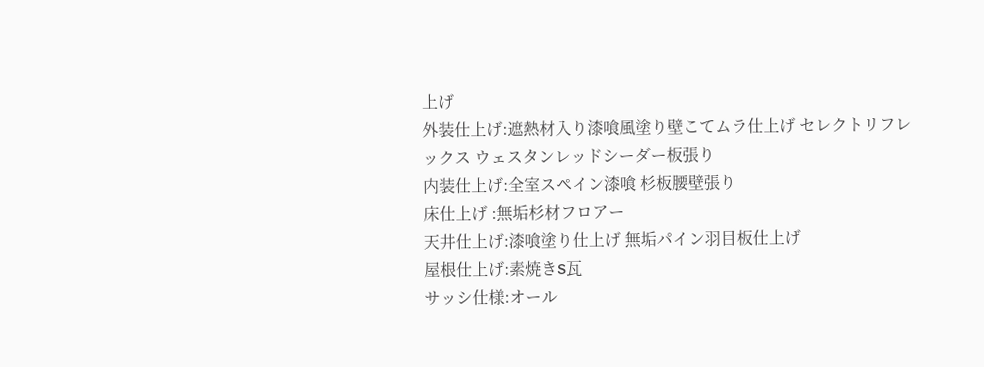上げ
外装仕上げ:遮熱材入り漆喰風塗り壁こてムラ仕上げ セレクトリフレックス ウェスタンレッドシーダー板張り
内装仕上げ:全室スペイン漆喰 杉板腰壁張り
床仕上げ :無垢杉材フロアー
天井仕上げ:漆喰塗り仕上げ 無垢パイン羽目板仕上げ
屋根仕上げ:素焼きS瓦
サッシ仕様:オール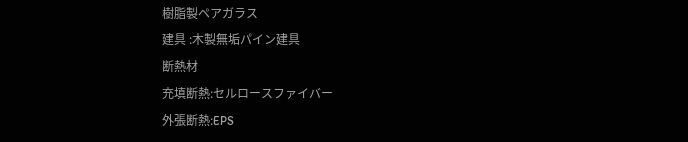樹脂製ペアガラス
建具 :木製無垢パイン建具
断熱材
充填断熱:セルロースファイバー
外張断熱:EPS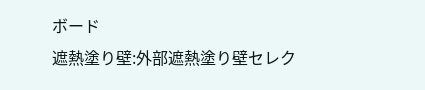ボード
遮熱塗り壁:外部遮熱塗り壁セレク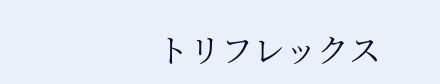トリフレックス